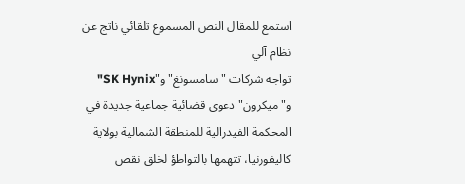استمع للمقال النص المسموع تلقائي ناتج عن نظام آلي
تواجه شركات "سامسونغ" و"SK Hynix" و"ميكرون" دعوى قضائية جماعية جديدة في المحكمة الفيدرالية للمنطقة الشمالية بولاية كاليفورنيا، تتهمها بالتواطؤ لخلق نقص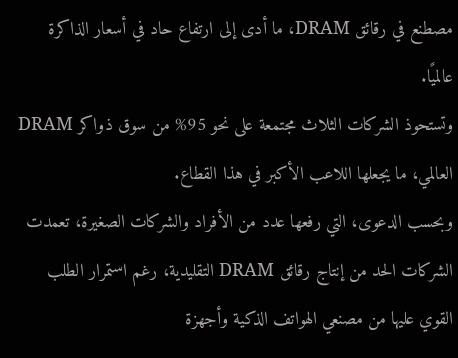مصطنع في رقائق DRAM، ما أدى إلى ارتفاع حاد في أسعار الذاكرة عالميًا.
وتستحوذ الشركات الثلاث مجتمعة على نحو 95% من سوق ذواكر DRAM العالمي، ما يجعلها اللاعب الأكبر في هذا القطاع.
وبحسب الدعوى، التي رفعها عدد من الأفراد والشركات الصغيرة، تعمدت الشركات الحد من إنتاج رقائق DRAM التقليدية، رغم استمرار الطلب القوي عليها من مصنعي الهواتف الذكية وأجهزة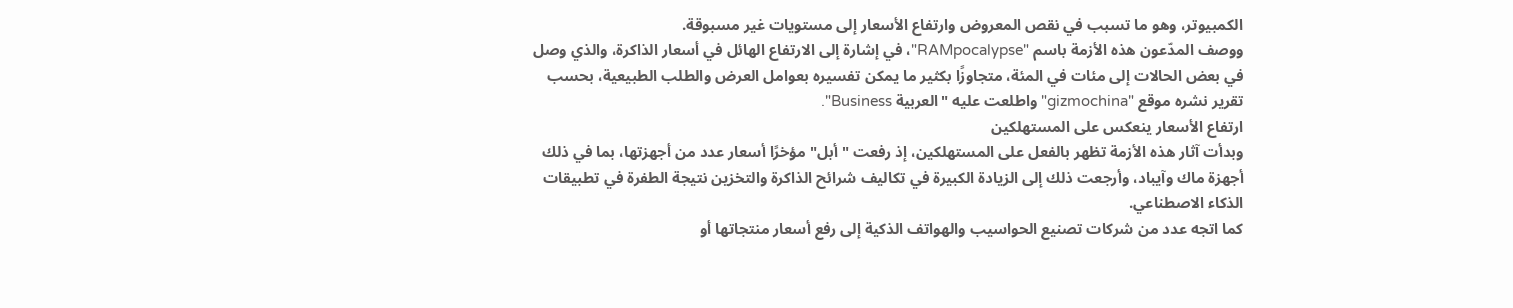الكمبيوتر، وهو ما تسبب في نقص المعروض وارتفاع الأسعار إلى مستويات غير مسبوقة.
ووصف المدّعون هذه الأزمة باسم "RAMpocalypse"، في إشارة إلى الارتفاع الهائل في أسعار الذاكرة، والذي وصل في بعض الحالات إلى مئات في المئة، متجاوزًا بكثير ما يمكن تفسيره بعوامل العرض والطلب الطبيعية، بحسب تقرير نشره موقع "gizmochina" واطلعت عليه "العربية Business".
ارتفاع الأسعار ينعكس على المستهلكين
وبدأت آثار هذه الأزمة تظهر بالفعل على المستهلكين، إذ رفعت "أبل" مؤخرًا أسعار عدد من أجهزتها، بما في ذلك أجهزة ماك وآيباد، وأرجعت ذلك إلى الزيادة الكبيرة في تكاليف شرائح الذاكرة والتخزين نتيجة الطفرة في تطبيقات الذكاء الاصطناعي.
كما اتجه عدد من شركات تصنيع الحواسيب والهواتف الذكية إلى رفع أسعار منتجاتها أو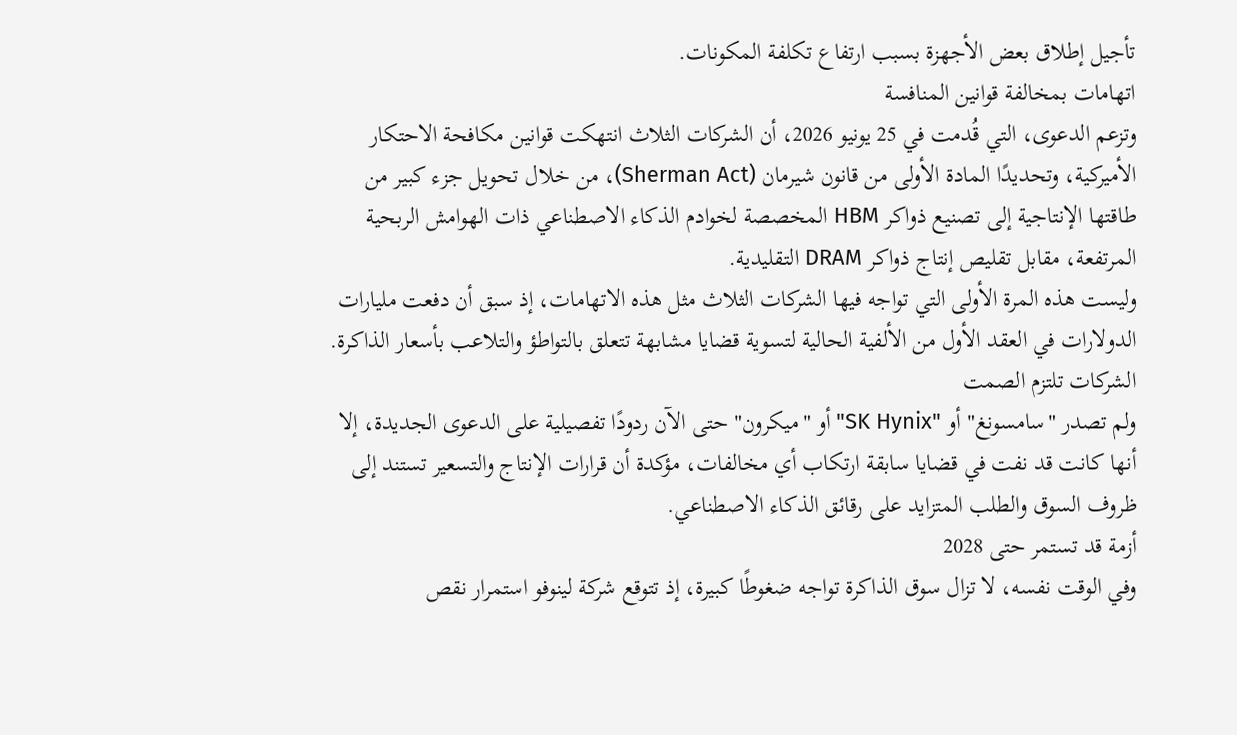تأجيل إطلاق بعض الأجهزة بسبب ارتفاع تكلفة المكونات.
اتهامات بمخالفة قوانين المنافسة
وتزعم الدعوى، التي قُدمت في 25 يونيو 2026، أن الشركات الثلاث انتهكت قوانين مكافحة الاحتكار الأميركية، وتحديدًا المادة الأولى من قانون شيرمان (Sherman Act)، من خلال تحويل جزء كبير من طاقتها الإنتاجية إلى تصنيع ذواكر HBM المخصصة لخوادم الذكاء الاصطناعي ذات الهوامش الربحية المرتفعة، مقابل تقليص إنتاج ذواكر DRAM التقليدية.
وليست هذه المرة الأولى التي تواجه فيها الشركات الثلاث مثل هذه الاتهامات، إذ سبق أن دفعت مليارات الدولارات في العقد الأول من الألفية الحالية لتسوية قضايا مشابهة تتعلق بالتواطؤ والتلاعب بأسعار الذاكرة.
الشركات تلتزم الصمت
ولم تصدر "سامسونغ" أو "SK Hynix" أو "ميكرون" حتى الآن ردودًا تفصيلية على الدعوى الجديدة، إلا أنها كانت قد نفت في قضايا سابقة ارتكاب أي مخالفات، مؤكدة أن قرارات الإنتاج والتسعير تستند إلى ظروف السوق والطلب المتزايد على رقائق الذكاء الاصطناعي.
أزمة قد تستمر حتى 2028
وفي الوقت نفسه، لا تزال سوق الذاكرة تواجه ضغوطًا كبيرة، إذ تتوقع شركة لينوفو استمرار نقص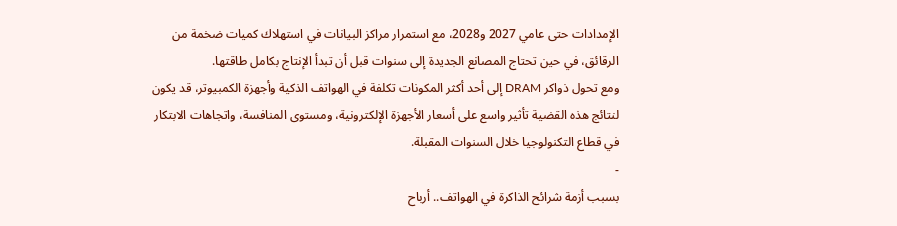الإمدادات حتى عامي 2027 و2028، مع استمرار مراكز البيانات في استهلاك كميات ضخمة من الرقائق، في حين تحتاج المصانع الجديدة إلى سنوات قبل أن تبدأ الإنتاج بكامل طاقتها.
ومع تحول ذواكر DRAM إلى أحد أكثر المكونات تكلفة في الهواتف الذكية وأجهزة الكمبيوتر، قد يكون لنتائج هذه القضية تأثير واسع على أسعار الأجهزة الإلكترونية، ومستوى المنافسة، واتجاهات الابتكار في قطاع التكنولوجيا خلال السنوات المقبلة.
-
بسبب أزمة شرائح الذاكرة في الهواتف.. أرباح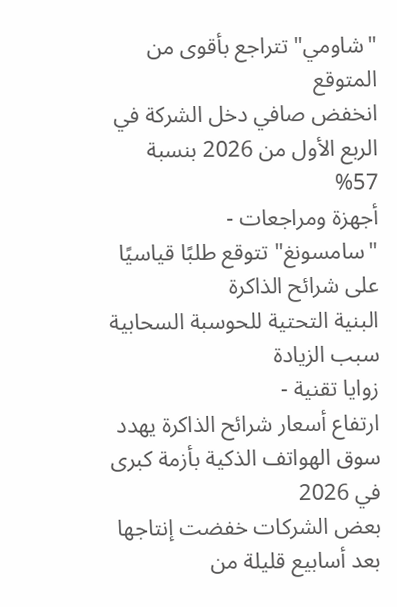"شاومي" تتراجع بأقوى من المتوقع
انخفض صافي دخل الشركة في الربع الأول من 2026 بنسبة 57%
أجهزة ومراجعات -
"سامسونغ" تتوقع طلبًا قياسيًا على شرائح الذاكرة
البنية التحتية للحوسبة السحابية سبب الزيادة
زوايا تقنية -
ارتفاع أسعار شرائح الذاكرة يهدد سوق الهواتف الذكية بأزمة كبرى في 2026
بعض الشركات خفضت إنتاجها بعد أسابيع قليلة من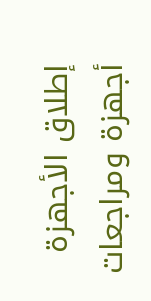إطلاق الأجهزة
أجهزة ومراجعات